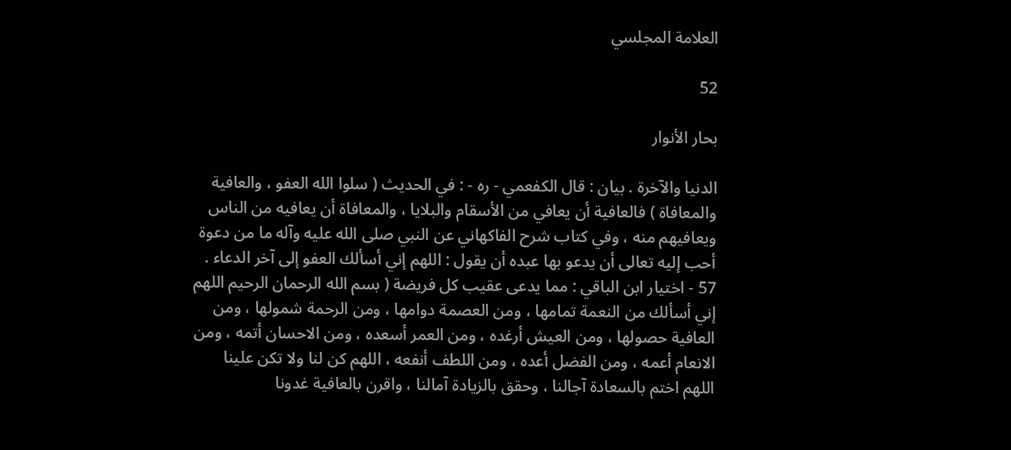العلامة المجلسي

52

بحار الأنوار

الدنيا والآخرة . بيان : قال الكفعمي - ره - : في الحديث ( سلوا الله العفو ، والعافية والمعافاة ) فالعافية أن يعافي من الأسقام والبلايا ، والمعافاة أن يعافيه من الناس ويعافيهم منه ، وفي كتاب شرح الفاكهاني عن النبي صلى الله عليه وآله ما من دعوة أحب إليه تعالى أن يدعو بها عبده أن يقول : اللهم إني أسألك العفو إلى آخر الدعاء . 57 - اختيار ابن الباقي : مما يدعى عقيب كل فريضة ( بسم الله الرحمان الرحيم اللهم إني أسألك من النعمة تمامها ، ومن العصمة دوامها ، ومن الرحمة شمولها ، ومن العافية حصولها ، ومن العيش أرغده ، ومن العمر أسعده ، ومن الاحسان أتمه ، ومن الانعام أعمه ، ومن الفضل أعده ، ومن اللطف أنفعه ، اللهم كن لنا ولا تكن علينا اللهم اختم بالسعادة آجالنا ، وحقق بالزيادة آمالنا ، واقرن بالعافية غدونا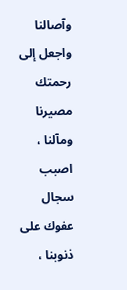وآصالنا واجعل إلى رحمتك مصيرنا ومآلنا ، اصبب سجال عفوك على ذنوبنا ،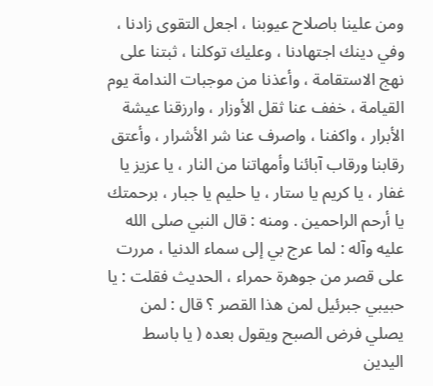ومن علينا باصلاح عيوبنا ، اجعل التقوى زادنا ، وفي دينك اجتهادنا ، وعليك توكلنا ، ثبتنا على نهج الاستقامة ، وأعذنا من موجبات الندامة يوم القيامة ، خفف عنا ثقل الأوزار ، وارزقنا عيشة الأبرار ، واكفنا ، واصرف عنا شر الأشرار ، وأعتق رقابنا ورقاب آبائنا وأمهاتنا من النار ، يا عزيز يا غفار ، يا كريم يا ستار ، يا حليم يا جبار ، برحمتك يا أرحم الراحمين . ومنه : قال النبي صلى الله عليه وآله : لما عرج بي إلى سماء الدنيا ، مررت على قصر من جوهرة حمراء ، الحديث فقلت : يا حبيبي جبرئيل لمن هذا القصر ؟ قال : لمن يصلي فرض الصبح ويقول بعده ( يا باسط اليدين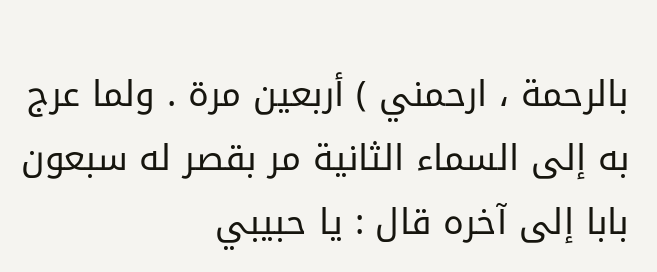بالرحمة ، ارحمني ) أربعين مرة . ولما عرج به إلى السماء الثانية مر بقصر له سبعون بابا إلى آخره قال : يا حبيبي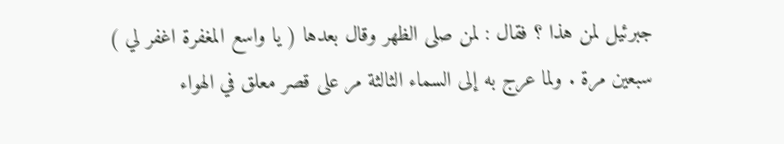جبرئيل لمن هذا ؟ فقال : لمن صلى الظهر وقال بعدها ( يا واسع المغفرة اغفر لي ) سبعين مرة . ولما عرج به إلى السماء الثالثة مر على قصر معلق في الهواء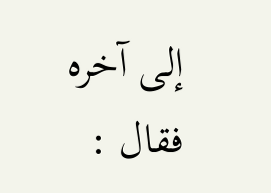إلى آخره فقال :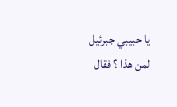يا حبيبي جبرئيل لمن هذا ؟ فقال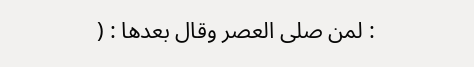: لمن صلى العصر وقال بعدها : (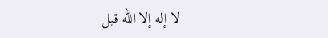لا إله إلا الله قبل